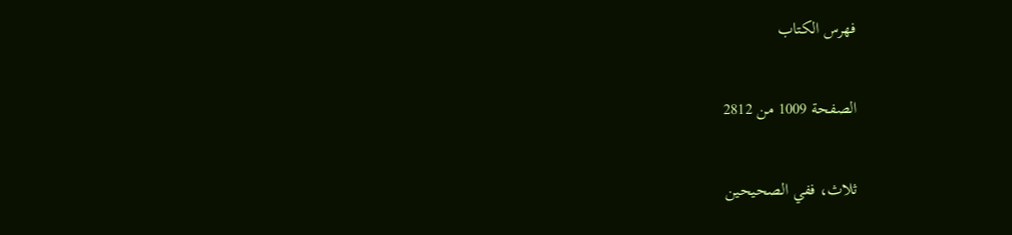فهرس الكتاب

الصفحة 1009 من 2812

ثلاث، ففي الصحيحين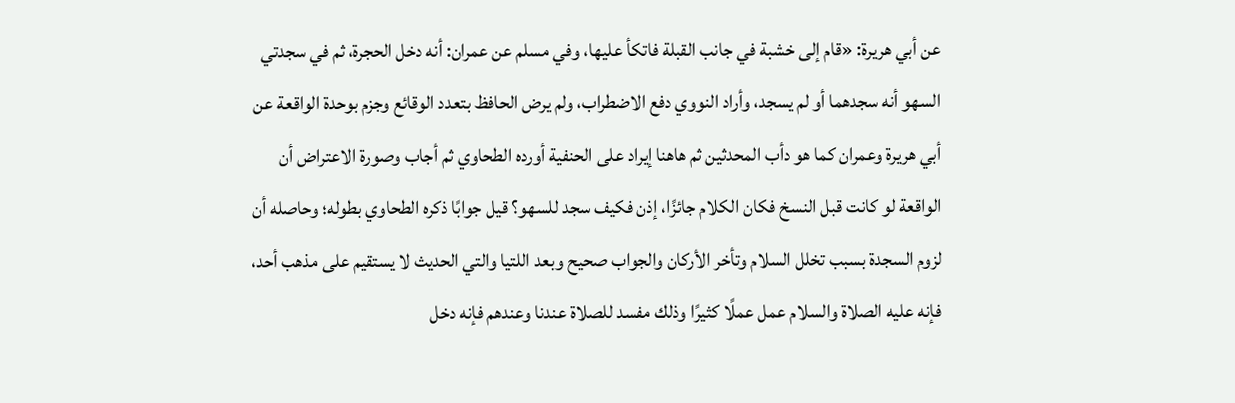عن أبي هريرة: «قام إلى خشبة في جانب القبلة فاتكأ عليها، وفي مسلم عن عمران: أنه دخل الحجرة، ثم في سجدتي السهو أنه سجدهما أو لم يسجد، وأراد النووي دفع الاضطراب، ولم يرض الحافظ بتعدد الوقائع وجزم بوحدة الواقعة عن أبي هريرة وعمران كما هو دأب المحدثين ثم هاهنا إيراد على الحنفية أورده الطحاوي ثم أجاب وصورة الاعتراض أن الواقعة لو كانت قبل النسخ فكان الكلام جائزًا، إذن فكيف سجد للسهو؟ قيل جوابًا ذكره الطحاوي بطوله؛ وحاصله أن لزوم السجدة بسبب تخلل السلام وتأخر الأركان والجواب صحيح وبعد اللتيا والتي الحديث لا يستقيم على مذهب أحد، فإنه عليه الصلاة والسلام عمل عملًا كثيرًا وذلك مفسد للصلاة عندنا وعندهم فإنه دخل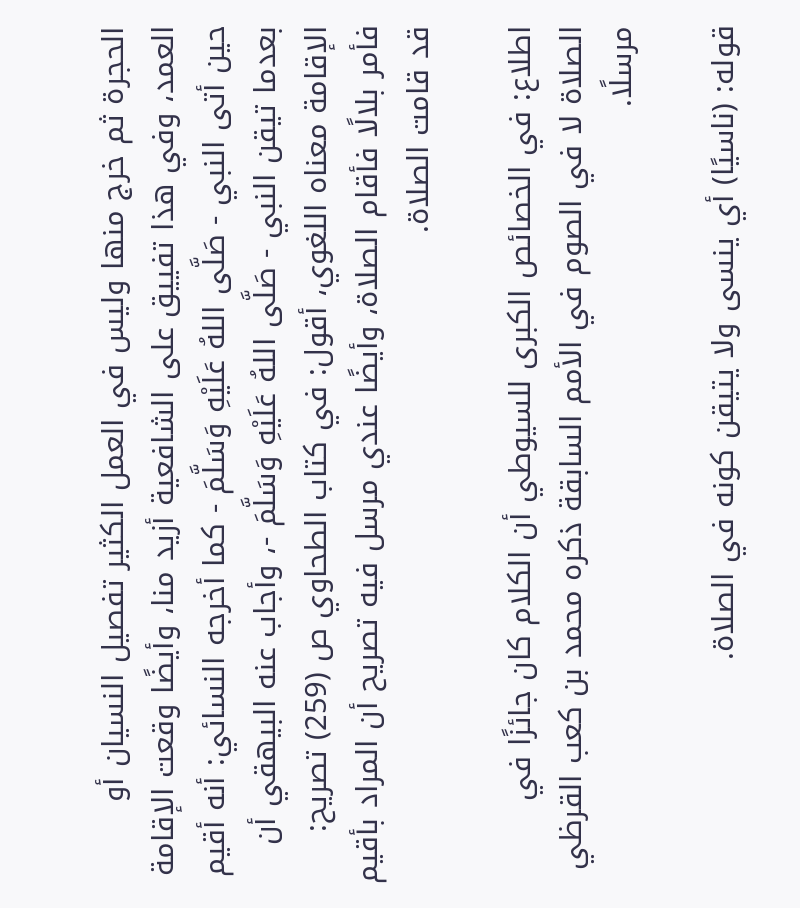الحجرة ثم خرج منها وليس في العمل الكثير تفصيل النسيان أو العمد، وفي هذا تفييق على الشافعية أزيد منا، وأيضًا وقعت الإقامة حين أتى النبي - صَلَّى اللهُ عَلَيْهِ وَسَلَّمَ - كما أخرجه النسائي: أنه أقيم بعدما تيقن النبي - صَلَّى اللهُ عَلَيْهِ وَسَلَّمَ -، وأجاب عنه البيهقي أن الإقامة معناه اللغوي، أقول: في كتاب الطحاوي ص (259) تصريح: فأمر بلالًا فأقام الصلاة، وأيضًا عندي مرسل فيه تصريح أن المراد بأقيم قد قامت الصلاة.

اطلاع: في الخصائص الكبرى للسيوطي أن الكلام كان جائزًا في الصلاة لا في الصوم في الأمم السابقة ذكره محمد بن كعب القرظي مرسلًا.

قوله: (ناسيًا) أي ينسى ولا يتيقن كونه في الصلاة.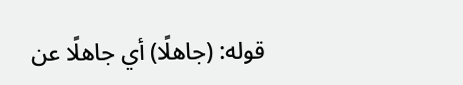قوله: (جاهلًا) أي جاهلًا عن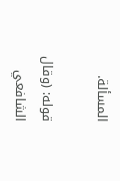المسألة.

قوله: (وقال الشافعي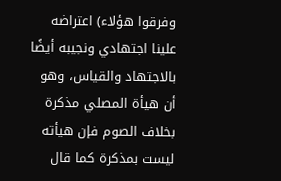وفرقوا هؤلاء) اعتراضه علينا اجتهادي ونجيبه أيضًا بالاجتهاد والقياس، وهو أن هيأة المصلي مذكرة بخلاف الصوم فإن هيأته ليست بمذكرة كما قال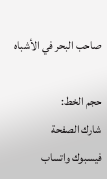صاحب البحر في الأشباه

حجم الخط:
شارك الصفحة
فيسبوك واتساب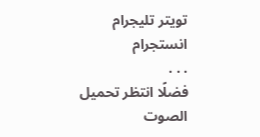تويتر تليجرام انستجرام
. . .
فضلًا انتظر تحميل الصوت